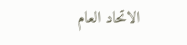الاتحاد العام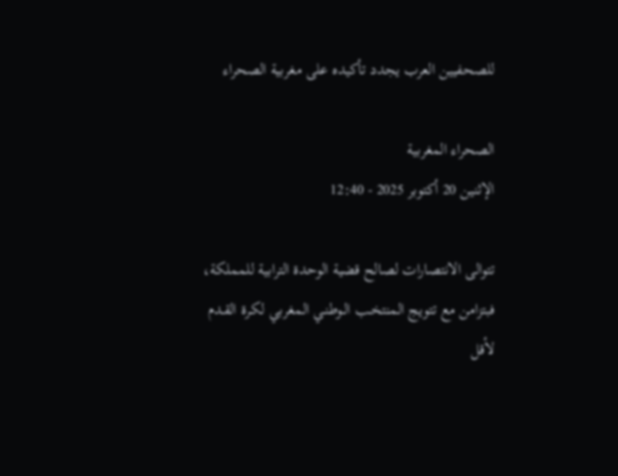للصحفيين العرب يجدد تأكيده على مغربية الصحراء

الصحراء المغربية
الإثنين 20 أكتوبر 2025 - 12:40

تتوالى الانتصارات لصالح قضية الوحدة الترابية للمملكة، فبتزامن مع تتويج المنتخـب الـوطنـي المغربي لكـرة القـدم لأقل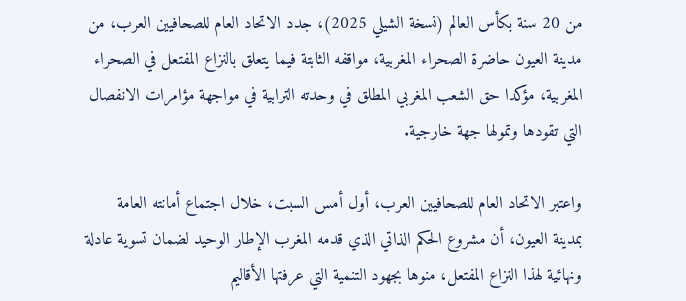من 20 سنة بكأس العالم (نسخة الشيلي 2025)، جدد الاتحاد العام للصحافيين العرب، من مدينة العيون حاضرة الصحراء المغربية، مواقفه الثابتة فيما يتعلق بالنزاع المفتعل في الصحراء المغربية، مؤكدا حق الشعب المغربي المطلق في وحدته الترابية في مواجهة مؤامرات الانفصال التي تقودها وتمولها جهة خارجية.

واعتبر الاتحاد العام للصحافيين العرب، أول أمس السبت، خلال اجتماع أمانته العامة بمدينة العيون، أن مشروع الحكم الذاتي الذي قدمه المغرب الإطار الوحيد لضمان تسوية عادلة ونهائية لهذا النزاع المفتعل، منوها بجهود التنمية التي عرفتها الأقاليم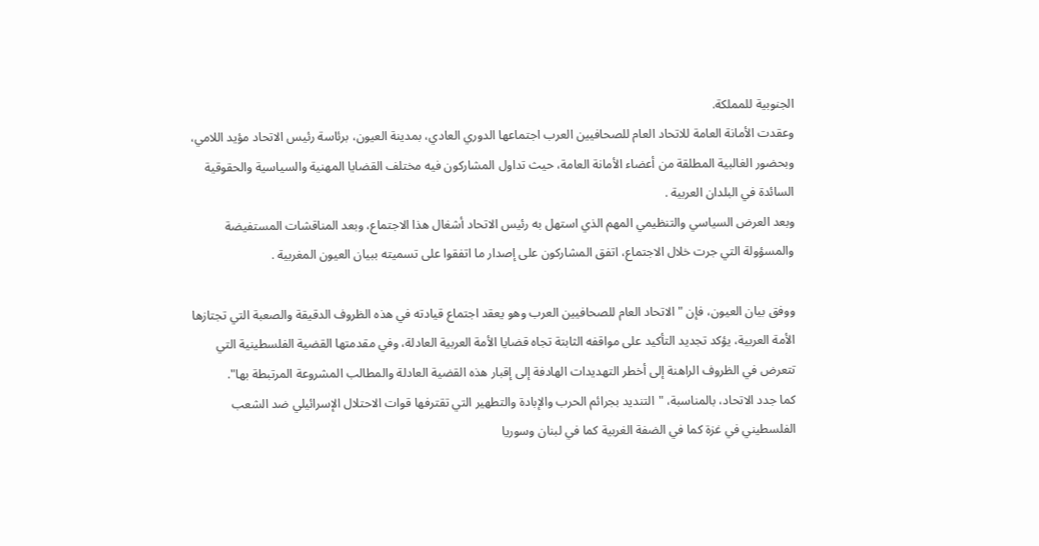الجنوبية للمملكة.
وعقدت الأمانة العامة للاتحاد العام للصحافيين العرب اجتماعها الدوري العادي، بمدينة العيون، برئاسة رئيس الاتحاد مؤيد اللامي، وبحضور الغالبية المطلقة من أعضاء الأمانة العامة، حيث تداول المشاركون فيه مختلف القضايا المهنية والسياسية والحقوقية السائدة في البلدان العربية .
وبعد العرض السياسي والتنظيمي المهم الذي استهل به رئيس الاتحاد أشغال هذا الاجتماع، وبعد المناقشات المستفيضة والمسؤولة التي جرت خلال الاجتماع، اتفق المشاركون على إصدار ما اتفقوا على تسميته ببيان العيون المغربية .

ووفق بيان العيون، فإن "الاتحاد العام للصحافيين العرب وهو يعقد اجتماع قيادته في هذه الظروف الدقيقة والصعبة التي تجتازها الأمة العربية، يؤكد تجديد التأكيد على مواقفه الثابتة تجاه قضايا الأمة العربية العادلة، وفي مقدمتها القضية الفلسطينية التي تتعرض في الظروف الراهنة إلى أخطر التهديدات الهادفة إلى إقبار هذه القضية العادلة والمطالب المشروعة المرتبطة بها".
كما جدد الاتحاد، بالمناسبة، "التنديد بجرائم الحرب والإبادة والتطهير التي تقترفها قوات الاحتلال الإسرائيلي ضد الشعب الفلسطيني في غزة كما في الضفة الغربية كما في لبنان وسوريا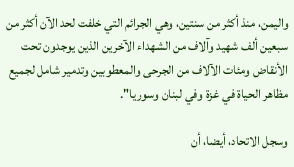واليمن، منذ أكثر من سنتين، وهي الجرائم التي خلفت لحد الآن أكثر من سبعين ألف شهيد وآلاف من الشهداء الآخرين الذين يوجدون تحت الأنقاض ومئات الآلاف من الجرحى والمعطوبين وتدمير شامل لجميع مظاهر الحياة في غزة وفي لبنان وسوريا".

وسجل الاتحاد، أيضا، أن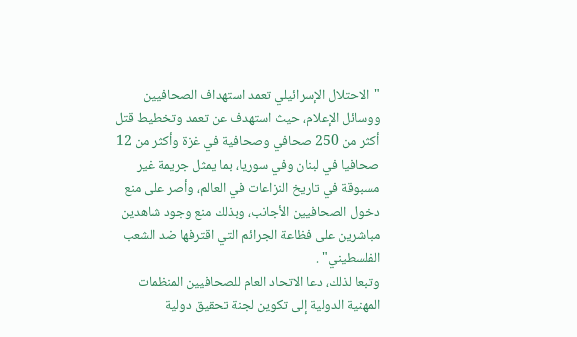"الاحتلال الإسرائيلي تعمد استهداف الصحافيين ووسائل الإعلام، حيث استهدف عن تعمد وتخطيط قتل أكثر من 250 صحافي وصحافية في غزة وأكثر من 12 صحافيا في لبنان وفي سوريا، بما يمثل جريمة غير مسبوقة في تاريخ النزاعات في العالم، وأصر على منع دخول الصحافيين الأجانب، وبذلك منع وجود شاهدين مباشرين على فظاعة الجرائم التي اقترفها ضد الشعب الفلسطيني" .
وتبعا لذلك، دعا الاتحاد العام للصحافيين المنظمات المهنية الدولية إلى تكوين لجنة تحقيق دولية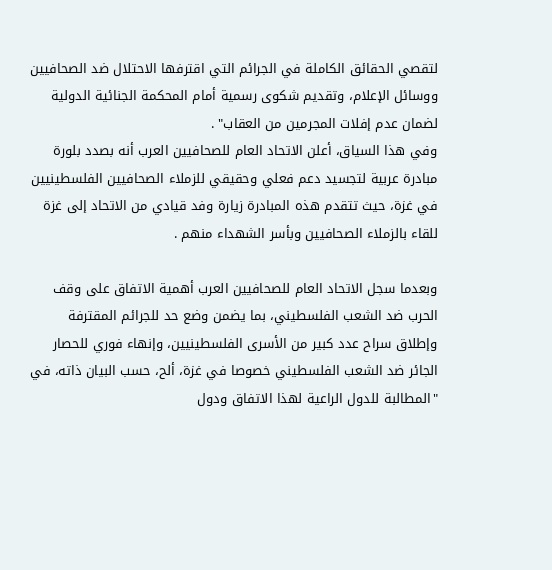لتقصي الحقائق الكاملة في الجرائم التي اقترفها الاحتلال ضد الصحافيين ووسائل الإعلام، وتقديم شكوى رسمية أمام المحكمة الجنائية الدولية لضمان عدم إفلات المجرمين من العقاب" .
وفي هذا السياق، أعلن الاتحاد العام للصحافيين العرب أنه بصدد بلورة مبادرة عربية لتجسيد دعم فعلي وحقيقي للزملاء الصحافيين الفلسطينيين في غزة، حيث تتقدم هذه المبادرة زيارة وفد قيادي من الاتحاد إلى غزة للقاء بالزملاء الصحافيين وبأسر الشهداء منهم .

وبعدما سجل الاتحاد العام للصحافيين العرب أهمية الاتفاق على وقف الحرب ضد الشعب الفلسطيني، بما يضمن وضع حد للجرائم المقترفة وإطلاق سراح عدد كبير من الأسرى الفلسطينيين، وإنهاء فوري للحصار الجائر ضد الشعب الفلسطيني خصوصا في غزة، ألح، حسب البيان ذاته، في "المطالبة للدول الراعية لهذا الاتفاق ودول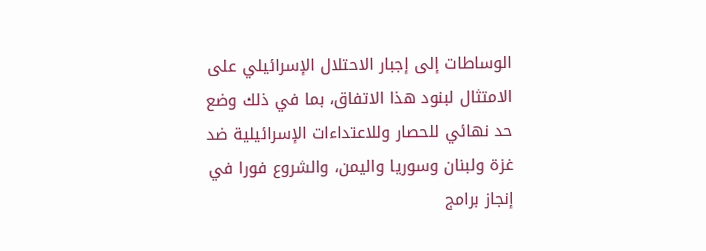الوساطات إلى إجبار الاحتلال الإسرائيلي على الامتثال لبنود هذا الاتفاق، بما في ذلك وضع حد نهائي للحصار وللاعتداءات الإسرائيلية ضد غزة ولبنان وسوريا واليمن، والشروع فورا في إنجاز برامج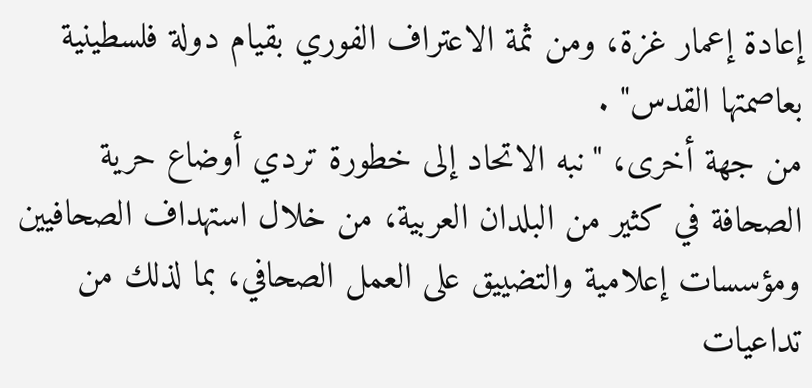إعادة إعمار غزة، ومن ثمة الاعتراف الفوري بقيام دولة فلسطينية بعاصمتها القدس" .
من جهة أخرى، "نبه الاتحاد إلى خطورة تردي أوضاع حرية الصحافة في كثير من البلدان العربية، من خلال استهداف الصحافيين ومؤسسات إعلامية والتضييق على العمل الصحافي، بما لذلك من تداعيات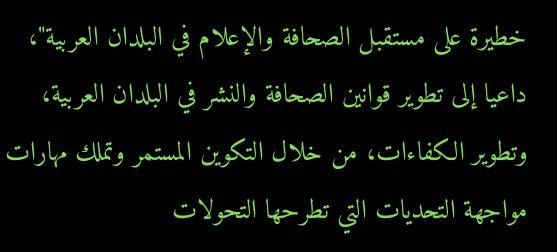خطيرة على مستقبل الصحافة والإعلام في البلدان العربية"، داعيا إلى تطوير قوانين الصحافة والنشر في البلدان العربية، وتطوير الكفاءات، من خلال التكوين المستمر وتملك مهارات مواجهة التحديات التي تطرحها التحولات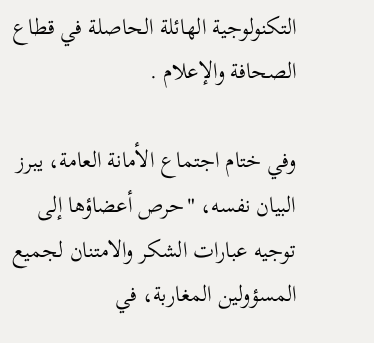التكنولوجية الهائلة الحاصلة في قطاع الصحافة والإعلام .

وفي ختام اجتماع الأمانة العامة، يبرز البيان نفسه، "حرص أعضاؤها إلى توجيه عبارات الشكر والامتنان لجميع المسؤولين المغاربة، في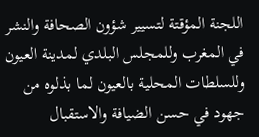اللجنة المؤقتة لتسيير شؤون الصحافة والنشر في المغرب وللمجلس البلدي لمدينة العيون وللسلطات المحلية بالعيون لما بذلوه من جهود في حسن الضيافة والاستقبال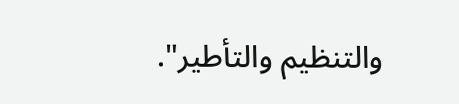والتنظيم والتأطير".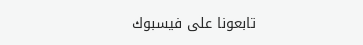تابعونا على فيسبوك